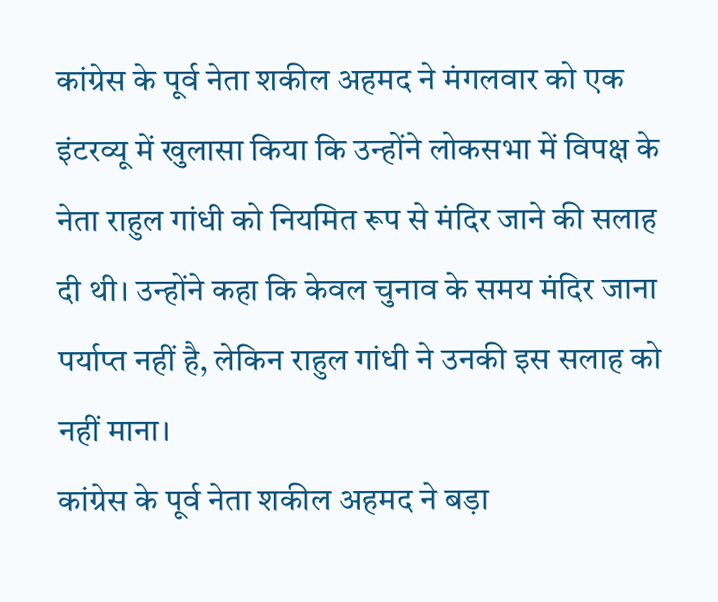कांग्रेस के पूर्व नेता शकील अहमद ने मंगलवार को एक इंटरव्यू में खुलासा किया कि उन्होंने लोकसभा में विपक्ष के नेता राहुल गांधी को नियमित रूप से मंदिर जाने की सलाह दी थी। उन्होंने कहा कि केवल चुनाव के समय मंदिर जाना पर्याप्त नहीं है, लेकिन राहुल गांधी ने उनकी इस सलाह को नहीं माना।
कांग्रेस के पूर्व नेता शकील अहमद ने बड़ा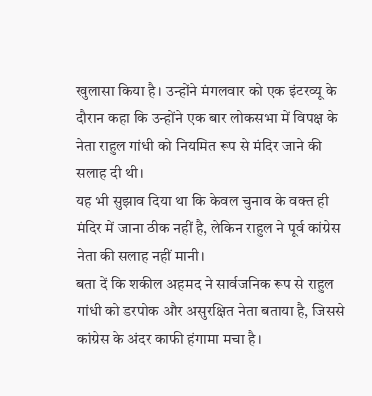खुलासा किया है। उन्होंने मंगलवार को एक इंटरव्यू के दौरान कहा कि उन्होंने एक बार लोकसभा में विपक्ष के नेता राहुल गांधी को नियमित रूप से मंदिर जाने की सलाह दी थी।
यह भी सुझाव दिया था कि केवल चुनाव के वक्त ही मंदिर में जाना ठीक नहीं है, लेकिन राहुल ने पूर्व कांग्रेस नेता की सलाह नहीं मानी।
बता दें कि शकील अहमद ने सार्वजनिक रूप से राहुल गांधी को डरपोक और असुरक्षित नेता बताया है, जिससे कांग्रेस के अंदर काफी हंगामा मचा है।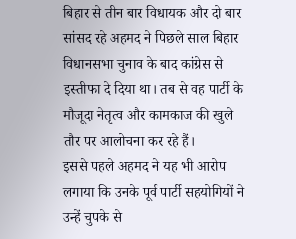बिहार से तीन बार विधायक और दो बार सांसद रहे अहमद ने पिछले साल बिहार विधानसभा चुनाव के बाद कांग्रेस से इस्तीफा दे दिया था। तब से वह पार्टी के मौजूदा नेतृत्व और कामकाज की खुले तौर पर आलोचना कर रहे हैं।
इससे पहले अहमद ने यह भी आरोप लगाया कि उनके पूर्व पार्टी सहयोगियों ने उन्हें चुपके से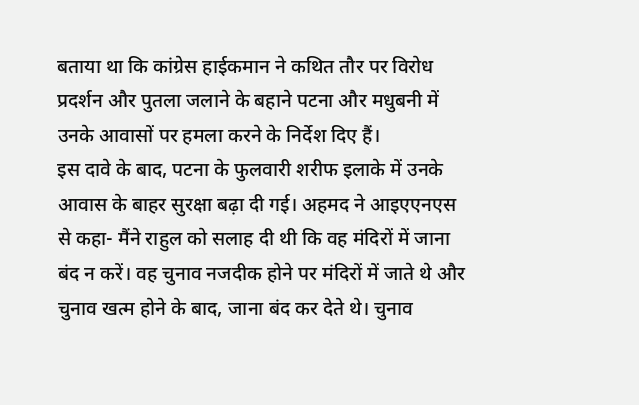बताया था कि कांग्रेस हाईकमान ने कथित तौर पर विरोध प्रदर्शन और पुतला जलाने के बहाने पटना और मधुबनी में उनके आवासों पर हमला करने के निर्देश दिए हैं।
इस दावे के बाद, पटना के फुलवारी शरीफ इलाके में उनके आवास के बाहर सुरक्षा बढ़ा दी गई। अहमद ने आइएएनएस से कहा- मैंने राहुल को सलाह दी थी कि वह मंदिरों में जाना बंद न करें। वह चुनाव नजदीक होने पर मंदिरों में जाते थे और चुनाव खत्म होने के बाद, जाना बंद कर देते थे। चुनाव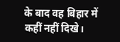के बाद वह बिहार में कहीं नहीं दिखे।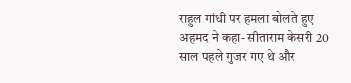राहुल गांधी पर हमला बोलते हुए अहमद ने कहा- सीताराम केसरी 20 साल पहले गुजर गए थे और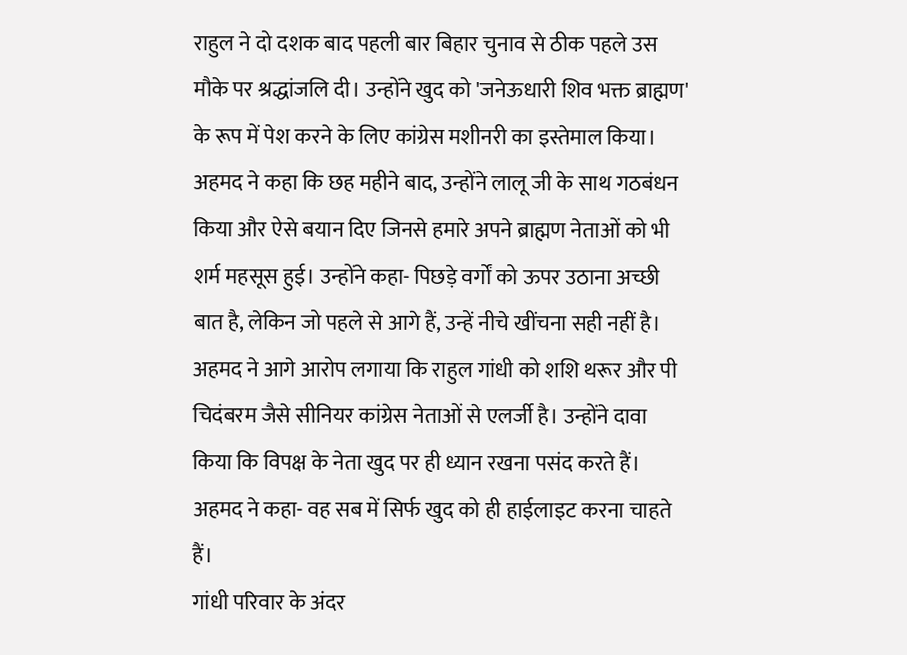राहुल ने दो दशक बाद पहली बार बिहार चुनाव से ठीक पहले उस मौके पर श्रद्धांजलि दी। उन्होंने खुद को 'जनेऊधारी शिव भक्त ब्राह्मण' के रूप में पेश करने के लिए कांग्रेस मशीनरी का इस्तेमाल किया।
अहमद ने कहा कि छह महीने बाद, उन्होंने लालू जी के साथ गठबंधन किया और ऐसे बयान दिए जिनसे हमारे अपने ब्राह्मण नेताओं को भी शर्म महसूस हुई। उन्होंने कहा- पिछड़े वर्गों को ऊपर उठाना अच्छी बात है, लेकिन जो पहले से आगे हैं, उन्हें नीचे खींचना सही नहीं है।
अहमद ने आगे आरोप लगाया कि राहुल गांधी को शशि थरूर और पी चिदंबरम जैसे सीनियर कांग्रेस नेताओं से एलर्जी है। उन्होंने दावा किया कि विपक्ष के नेता खुद पर ही ध्यान रखना पसंद करते हैं। अहमद ने कहा- वह सब में सिर्फ खुद को ही हाईलाइट करना चाहते हैं।
गांधी परिवार के अंदर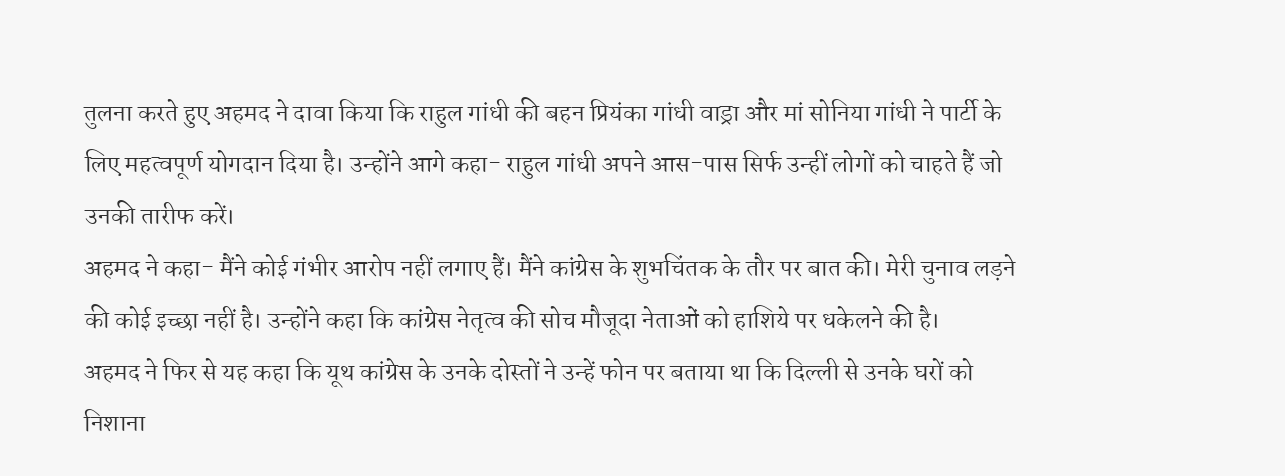तुलना करते हुए अहमद ने दावा किया कि राहुल गांधी की बहन प्रियंका गांधी वाड्रा और मां सोनिया गांधी ने पार्टी के लिए महत्वपूर्ण योगदान दिया है। उन्होंने आगे कहा- राहुल गांधी अपने आस-पास सिर्फ उन्हीं लोगों को चाहते हैं जो उनकी तारीफ करें।
अहमद ने कहा- मैंने कोई गंभीर आरोप नहीं लगाए हैं। मैंने कांग्रेस के शुभचिंतक के तौर पर बात की। मेरी चुनाव लड़ने की कोई इच्छा नहीं है। उन्होंने कहा कि कांग्रेस नेतृत्व की सोच मौजूदा नेताओं को हाशिये पर धकेलने की है।
अहमद ने फिर से यह कहा कि यूथ कांग्रेस के उनके दोस्तों ने उन्हें फोन पर बताया था कि दिल्ली से उनके घरों को निशाना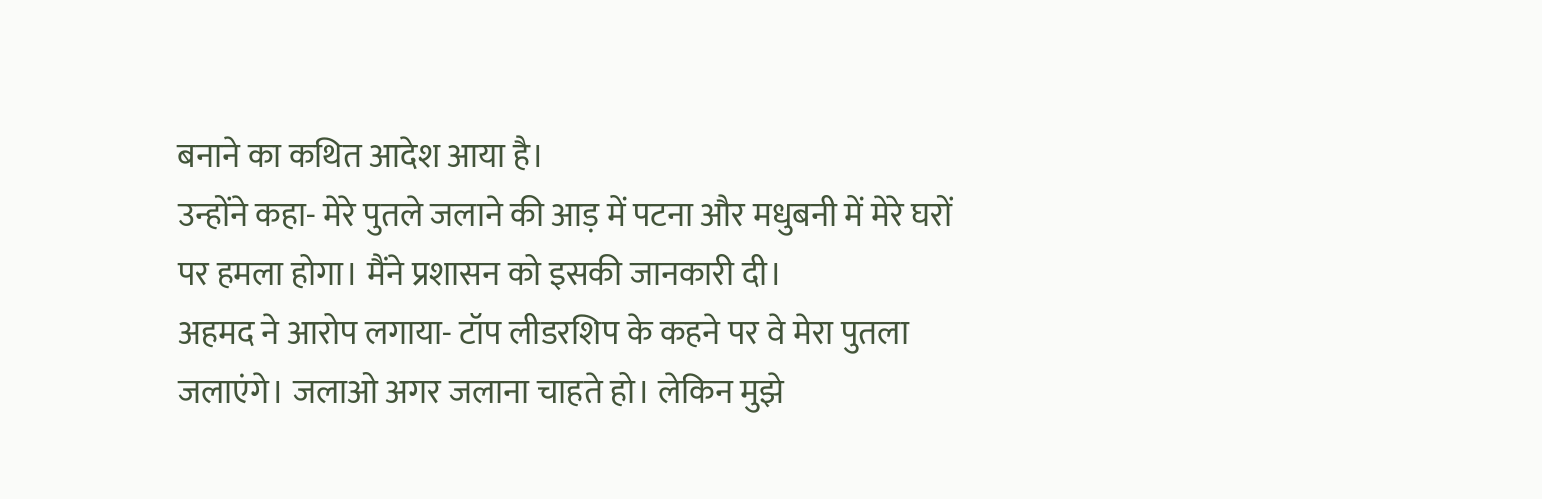बनाने का कथित आदेश आया है।
उन्होंने कहा- मेरे पुतले जलाने की आड़ में पटना और मधुबनी में मेरे घरों पर हमला होगा। मैंने प्रशासन को इसकी जानकारी दी।
अहमद ने आरोप लगाया- टॉप लीडरशिप के कहने पर वे मेरा पुतला जलाएंगे। जलाओ अगर जलाना चाहते हो। लेकिन मुझे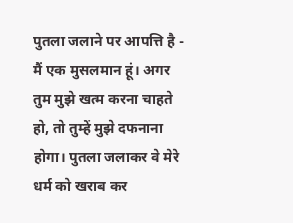पुतला जलाने पर आपत्ति है - मैं एक मुसलमान हूं। अगर तुम मुझे खत्म करना चाहते हो, तो तुम्हें मुझे दफनाना होगा। पुतला जलाकर वे मेरे धर्म को खराब कर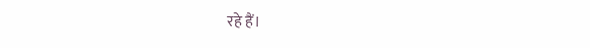रहे हैं।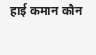हाई कमान कौन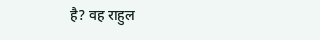है? वह राहुल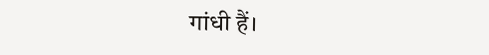गांधी हैं।